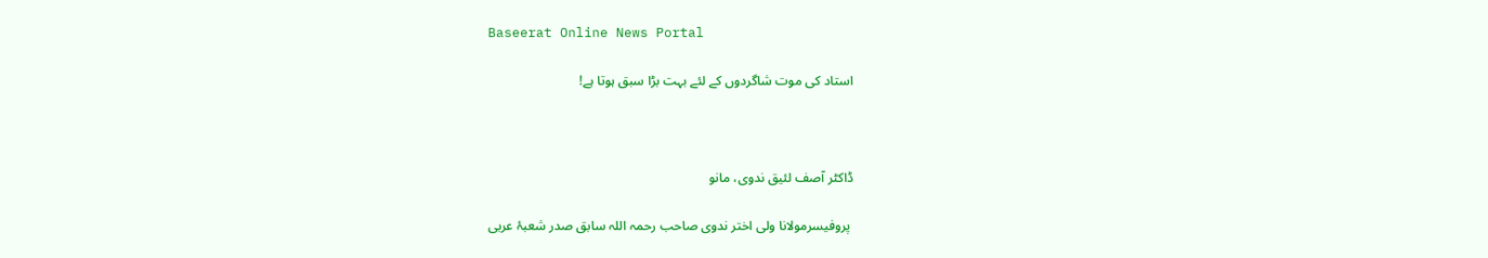Baseerat Online News Portal

استاد کی موت شاگردوں کے لئے بہت بڑا سبق ہوتا ہے!



ڈاکٹر آصف لئیق ندوی، مانو

 پروفیسرمولانا ولی اختر ندوی صاحب رحمہ اللہ سابق صدر شعبۂ عربی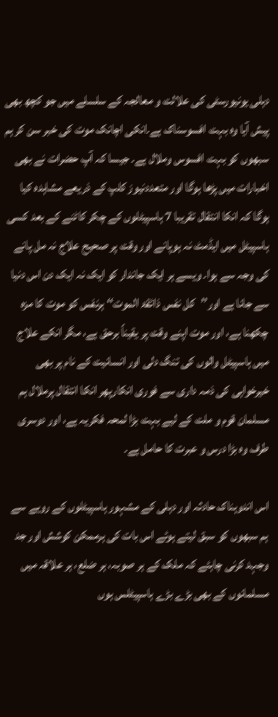دہلی یونیورسٹی کی علالت و معالجہ کے سلسلے میں جو کچھ بھی پیش آیا وہ بہت افسوسناک ہے۔انکی اچانک موت کی خبر سن کر ہم سبھوں کو بہت افسوس وملال ہے۔ جیسا کہ آپ حضرات نے بھی اخبارات میں پڑھا ہوگا اور متعددنیوز کلپ کے ذریعے مشاہدہ کیا ہوگا کہ انکا انتقال تقریبا 7 ہاسپیٹلوں کے چکر کاٹنے کے بعد کسی ہاسپیٹل میں ایڈمٹ نہ ہوپانے اور وقت پر صحیح علاج نہ مل پانے کی وجہ سے ہوا۔ ویسے ہر ایک جاندار کو ایک نہ ایک دن اس دنیا سے جانا ہے اور’’کل نفس ذائقۃ الموت‘‘ ہرنفس کو موت کا مزہ چکھنا ہے، اور موت اپنے وقت پر یقیناً برحق ہے، مگر انکے علاج میں ہاسپیٹل والوں کی تنگ دلی اور انسانیت کے نام پر بھی خیرخواہی کی ذمہ داری سے فوری انکارپھر انکا انتقال پرملال ہم مسلمان قوم و ملت کے لیے بہت بڑا لمحہ فکریہ ہے، اور دوسری طرف وہ بڑا درس و عبرت کا حامل ہے۔

اس اندوہناک حادثہ اور دہلی کے مشہور ہاسپیٹلوں کے رویے سے ہم سبھوں کو سبق لیتے ہوئے اس بات کی ہرممکن کوشش اور جد وجہد کرنی چاہئے کہ ملک کے ہر صوبہ، ہر ضلع، ہر علاقہ میں مسلمانوں کے بھی بڑے بڑے ہاسپیٹلس ہوں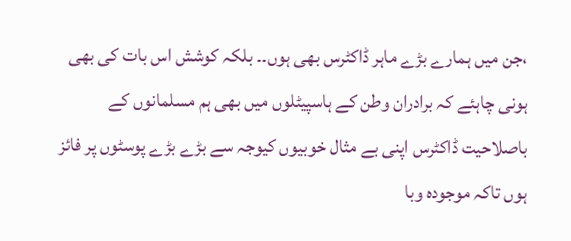،جن میں ہمارے بڑے ماہر ڈاکٹرس بھی ہوں۔۔ بلکہ کوشش اس بات کی بھی ہونی چاہئے کہ برادران وطن کے ہاسپیٹلوں میں بھی ہم مسلمانوں کے باصلاحیت ڈاکٹرس اپنی بے مثال خوبیوں کیوجہ سے بڑے بڑے پوسٹوں پر فائز ہوں تاکہ موجودہ وبا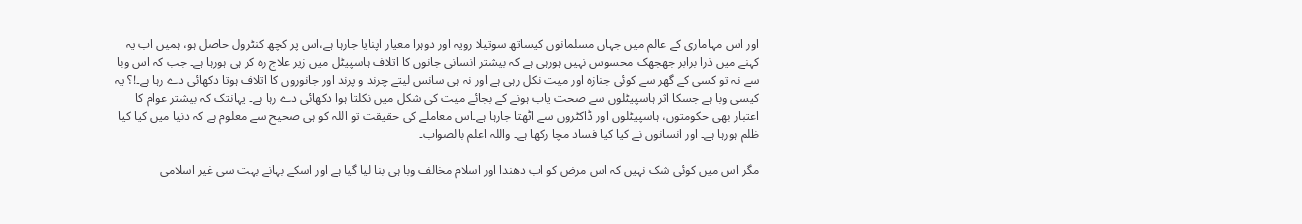اور اس مہاماری کے عالم میں جہاں مسلمانوں کیساتھ سوتیلا رویہ اور دوہرا معیار اپنایا جارہا ہے،اس پر کچھ کنٹرول حاصل ہو، ہمیں اب یہ کہنے میں ذرا برابر جھجھک محسوس نہیں ہورہی ہے کہ بیشتر انسانی جانوں کا اتلاف ہاسپیٹل میں زیر علاج رہ کر ہی ہورہا ہے۔ جب کہ اس وبا سے نہ تو کسی کے گھر سے کوئی جنازہ اور میت نکل رہی ہے اور نہ ہی سانس لیتے چرند و پرند اور جانوروں کا اتلاف ہوتا دکھائی دے رہا ہے۔!؟ یہ کیسی وبا ہے جسکا اثر ہاسپیٹلوں سے صحت یاب ہونے کے بجائے میت کی شکل میں نکلتا ہوا دکھائی دے رہا ہے۔ یہانتک کہ بیشتر عوام کا اعتبار بھی حکومتوں، ہاسپیٹلوں اور ڈاکٹروں سے اٹھتا جارہا ہے۔اس معاملے کی حقیقت تو اللہ کو ہی صحیح سے معلوم ہے کہ دنیا میں کیا کیا ظلم ہورہا ہے۔ اور انسانوں نے کیا کیا فساد مچا رکھا ہے۔ واللہ اعلم بالصواب۔

مگر اس میں کوئی شک نہیں کہ اس مرض کو اب دھندا اور اسلام مخالف وبا ہی بنا لیا گیا ہے اور اسکے بہانے بہت سی غیر اسلامی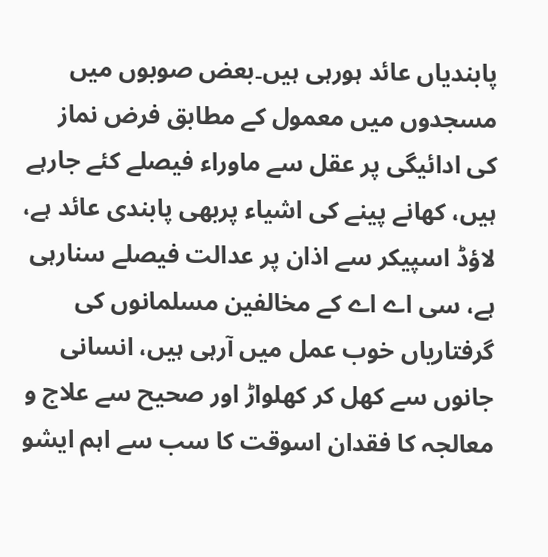پابندیاں عائد ہورہی ہیں۔بعض صوبوں میں مسجدوں میں معمول کے مطابق فرض نماز کی ادائیگی پر عقل سے ماوراء فیصلے کئے جارہے ہیں، کھانے پینے کی اشیاء پربھی پابندی عائد ہے، لاؤڈ اسپیکر سے اذان پر عدالت فیصلے سنارہی ہے، سی اے اے کے مخالفین مسلمانوں کی گرفتاریاں خوب عمل میں آرہی ہیں، انسانی جانوں سے کھل کر کھلواڑ اور صحیح سے علاج و معالجہ کا فقدان اسوقت کا سب سے اہم ایشو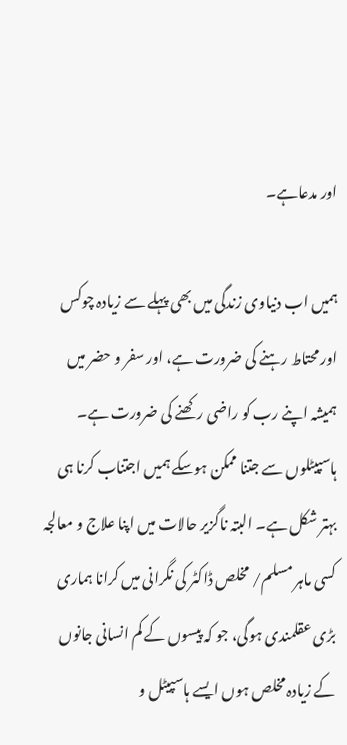اور مدعاہے۔

ہمیں اب دنیاوی زندگی میں بھی پہلے سے زیادہ چوکس اور محتاط رہنے کی ضرورت ہے، اور سفر و حضر میں ہمیشہ اپنے رب کو راضی رکھنے کی ضرورت ہے۔ ہاسپیٹلوں سے جتنا ممکن ہوسکے ہمیں اجتناب کرنا ہی بہتر شکل ہے۔ البتہ ناگزیر حالات میں اپنا علاج و معالجہ کسی ماہر مسلم/ مخلص ڈاکٹر کی نگرانی میں کرانا ہماری بڑی عقلمندی ہوگی، جو کہ پیسوں کے کم انسانی جانوں کے زیادہ مخلص ہوں ایسے ہاسپیٹل و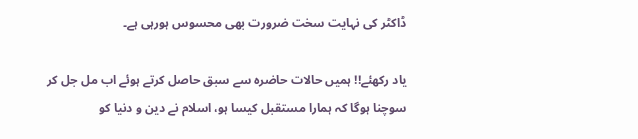ڈاکٹر کی نہایت سخت ضرورت بھی محسوس ہورہی ہے۔

یاد رکھئے!! ہمیں حالات حاضرہ سے سبق حاصل کرتے ہوئے اب مل جل کر سوچنا ہوگا کہ ہمارا مستقبل کیسا ہو، اسلام نے دین و دنیا کو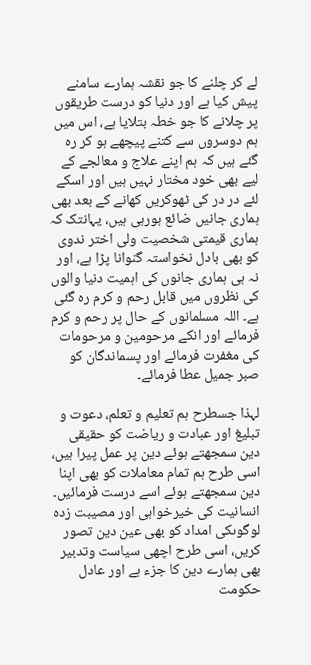لے کر چلنے کا جو نقشہ ہمارے سامنے پیش کیا ہے اور دنیا کو درست طریقوں پر چلانے کا جو خطہ بتلایا ہے، اس میں ہم دوسروں سے کتنے پیچھے ہو کر رہ گئے ہیں کہ ہم اپنے علاج و معالجے کے لیے بھی خود مختار نہیں ہیں اور اسکے لئے در در کی ٹھوکریں کھانے کے بعد بھی ہماری جانیں ضائع ہورہی ہیں، یہانتک کہ ہماری قیمتی شخصیت ولی اختر ندوی کو بھی بادل نخواستہ گنوانا پڑا ہے، اور نہ ہی ہماری جانوں کی اہمیت دنیا والوں کی نظروں میں قابل رحم و کرم رہ گئی ہے۔ اللہ مسلمانوں کے حال پر رحم و کرم فرمائے اور انکے مرحومین و مرحومات کی مغفرت فرمائے اور پسماندگان کو صبر جمیل عطا فرمائے۔

لہذا جسطرح ہم تعلیم و تعلم، دعوت و تبلیغ اور عبادت و ریاضت کو حقیقی دین سمجھتے ہوئے دین پر عمل پیرا ہیں، اسی طرح ہم تمام معاملات کو بھی اپنا دین سمجھتے ہوئے اسے درست فرمائیں۔ انسانیت کی خیرخواہی اور مصیبت زدہ لوگوںکی امداد کو بھی عین دین تصور کریں، اسی طرح اچھی سیاست وتدبیر بھی ہمارے دین کا جزء ہے اور عادل حکومت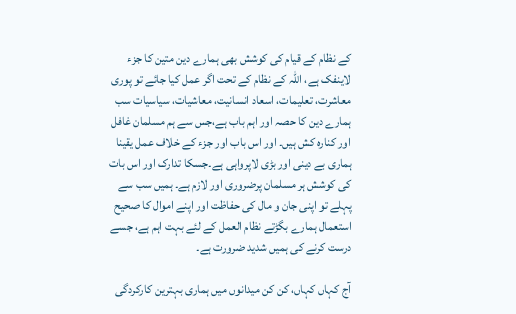کے نظام کے قیام کی کوشش بھی ہمارے دین متین کا جزء لاینفک ہے، اللہ کے نظام کے تحت اگر عمل کیا جائے تو پوری معاشرت، تعلیمات، اسعاد انسانیت، معاشیات، سیاسیات سب ہمارے دین کا حصہ اور اہم باب ہے،جس سے ہم مسلمان غافل اور کنارہ کش ہیں۔ اور اس باب اور جزء کے خلاف عمل یقینا ہماری بے دینی اور بڑی لاپرواہی ہے۔جسکا تدارک اور اس بات کی کوشش ہر مسلمان پرضروری اور لازم ہے۔ ہمیں سب سے پہلے تو اپنی جان و مال کی حفاظت اور اپنے اموال کا صحیح استعمال ہمارے بگڑتے نظام العمل کے لئے بہت اہم ہے، جسے درست کرنے کی ہمیں شدید ضرورت ہے۔

آج کہاں کہاں، کن کن میدانوں میں ہماری بہترین کارکردگی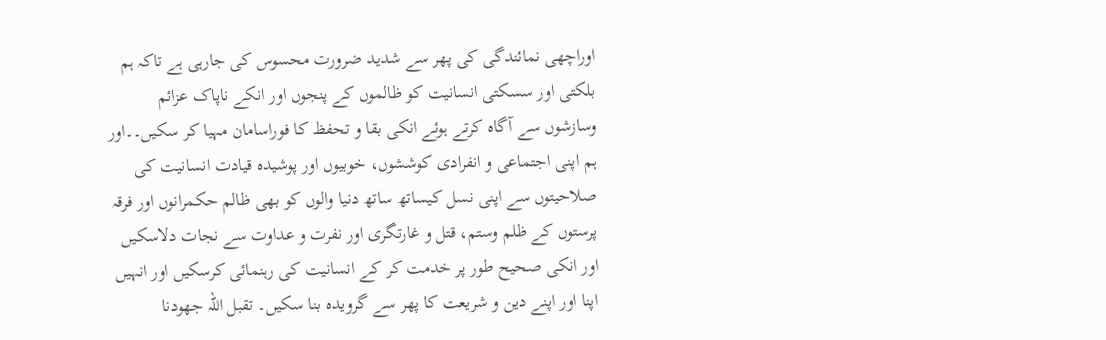اوراچھی نمائندگی کی پھر سے شدید ضرورت محسوس کی جارہی ہے تاکہ ہم بلکتی اور سسکتی انسانیت کو ظالموں کے پنجوں اور انکے ناپاک عزائم وسازشوں سے آگاہ کرتے ہوئے انکی بقا و تحفظ کا فوراسامان مہیا کر سکیں۔۔اور ہم اپنی اجتماعی و انفرادی کوششوں، خوبیوں اور پوشیدہ قیادت انسانیت کی صلاحیتوں سے اپنی نسل کیساتھ ساتھ دنیا والوں کو بھی ظالم حکمرانوں اور فرقہ پرستوں کے ظلم وستم، قتل و غارتگری اور نفرت و عداوت سے نجات دلاسکیں اور انکی صحیح طور پر خدمت کر کے انسانیت کی رہنمائی کرسکیں اور انہیں اپنا اور اپنے دین و شریعت کا پھر سے گرویدہ بنا سکیں۔ تقبل اللہ جھودنا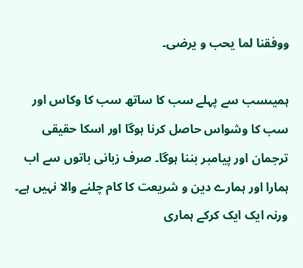ووفقنا لما یحب و یرضی۔

ہمیںسب سے پہلے سب کا ساتھ سب کا وکاس اور سب کا وشواس حاصل کرنا ہوگا اور اسکا حقیقی ترجمان اور پیامبر بننا ہوگا۔ صرف زبانی باتوں سے اب ہمارا اور ہمارے دین و شریعت کا کام چلنے والا نہیں ہے۔ ورنہ ایک ایک کرکے ہماری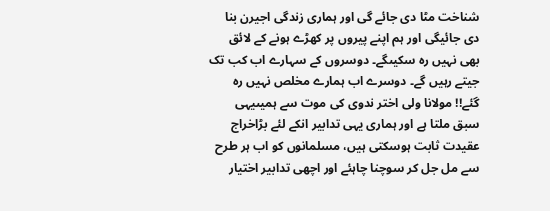شناخت مٹا دی جائے گی اور ہماری زندگی اجیرن بنا دی جائیگی اور ہم اپنے پیروں پر کھڑے ہونے کے لائق بھی نہیں رہ سکیںگے۔ دوسروں کے سہارے اب کب تک جیتے رہیں گے۔ دوسرے اب ہمارے مخلص نہیں رہ گئے!! مولانا ولی اختر ندوی کی موت سے ہمیںیہی سبق ملتا ہے اور ہماری یہی تدابیر انکے لئے بڑاخراج عقیدت ثابت ہوسکتی ہیں، مسلمانوں کو اب ہر طرح سے مل جل کر سوچنا چاہئے اور اچھی تدابیر اختیار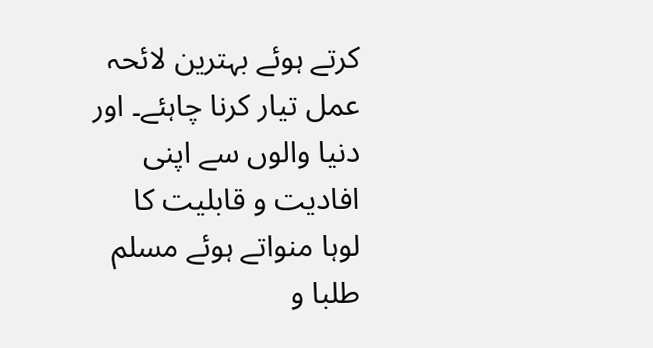کرتے ہوئے بہترین لائحہ عمل تیار کرنا چاہئے۔ اور دنیا والوں سے اپنی افادیت و قابلیت کا لوہا منواتے ہوئے مسلم طلبا و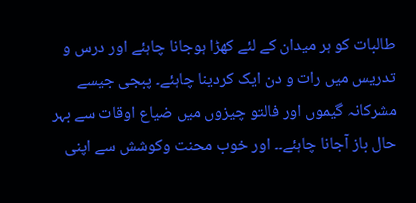طالبات کو ہر میدان کے لئے کھڑا ہوجانا چاہئے اور درس و تدریس میں رات و دن ایک کردینا چاہئے۔ پبجی جیسے مشرکانہ گیموں اور فالتو چیزوں میں ضیاع اوقات سے بہر حال باز آجانا چاہئے۔۔ اور خوب محنت وکوشش سے اپنی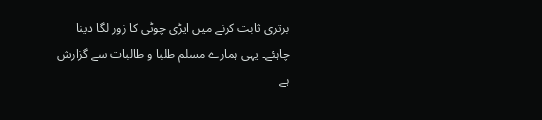برتری ثابت کرنے میں ایڑی چوٹی کا زور لگا دینا چاہئے۔ یہی ہمارے مسلم طلبا و طالبات سے گزارش ہے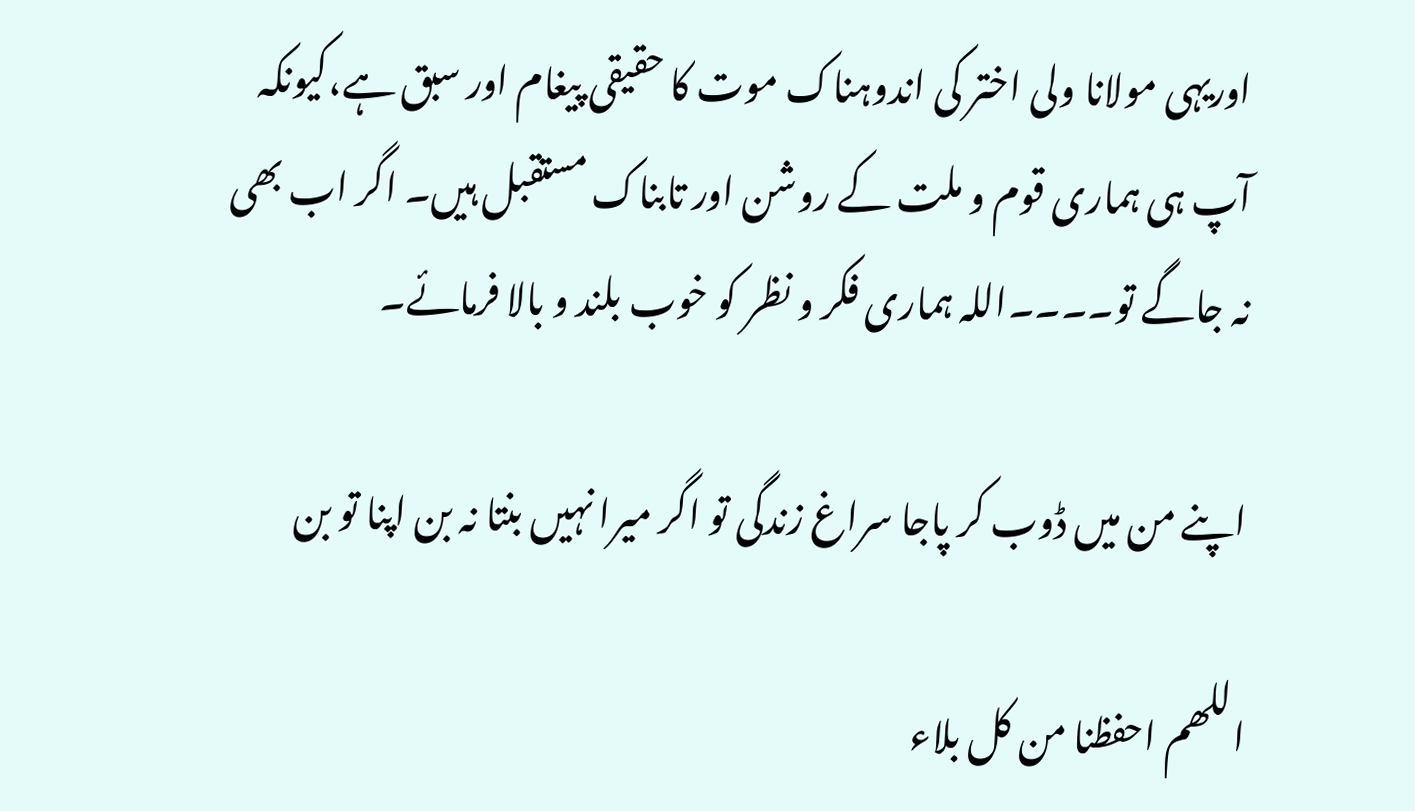اوریہی مولانا ولی اختر کی اندوہناک موت کا حقیقی پیغام اور سبق ہے،کیونکہ آپ ہی ہماری قوم و ملت کے روشن اور تابناک مستقبل ہیں۔ اگر اب بھی نہ جاگے تو۔۔۔۔اللہ ہماری فکر و نظر کو خوب بلند و بالا فرمائے۔

اپنے من میں ڈوب کر پاجا سراغ زندگی تو اگر میرا نہیں بنتا نہ بن اپنا تو بن

اللھم احفظنا من کل بلاء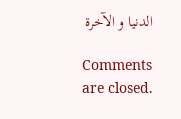الدنیا و الآخرۃ

Comments are closed.